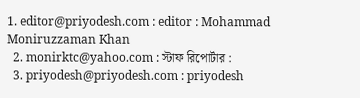1. editor@priyodesh.com : editor : Mohammad Moniruzzaman Khan
  2. monirktc@yahoo.com : স্টাফ রিপোর্টার :
  3. priyodesh@priyodesh.com : priyodesh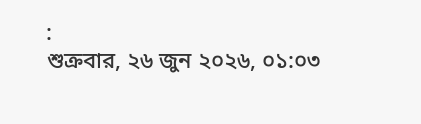:
শুক্রবার, ২৬ জুন ২০২৬, ০১:০৩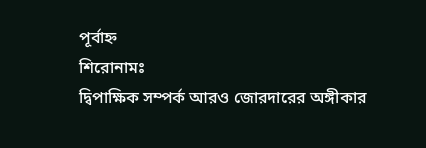পূর্বাহ্ন
শিরোনামঃ
দ্বিপাক্ষিক সম্পর্ক আরও জোরদারের অঙ্গীকার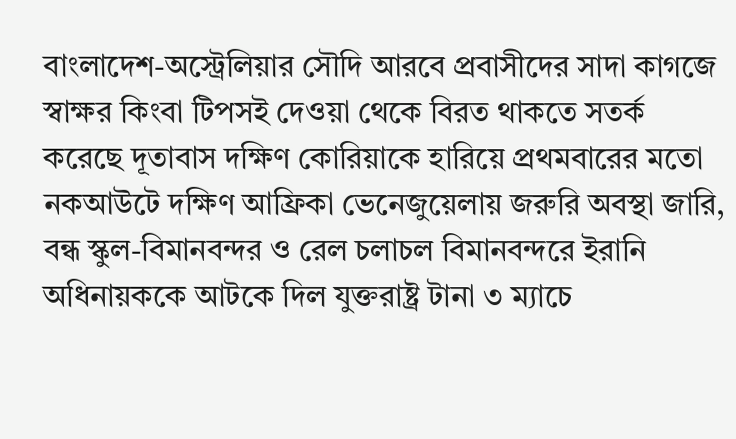বাংলাদেশ-অস্ট্রেলিয়ার সৌদি আরবে প্রবাসীদের সাদা কাগজে স্বাক্ষর কিংবা টিপসই দেওয়া থেকে বিরত থাকতে সতর্ক করেছে দূতাবাস দক্ষিণ কোরিয়াকে হারিয়ে প্রথমবারের মতো নকআউটে দক্ষিণ আফ্রিকা ভেনেজুয়েলায় জরুরি অবস্থা জারি, বন্ধ স্কুল-বিমানবন্দর ও রেল চলাচল বিমানবন্দরে ইরানি অধিনায়ককে আটকে দিল যুক্তরাষ্ট্র টানা ৩ ম্যাচে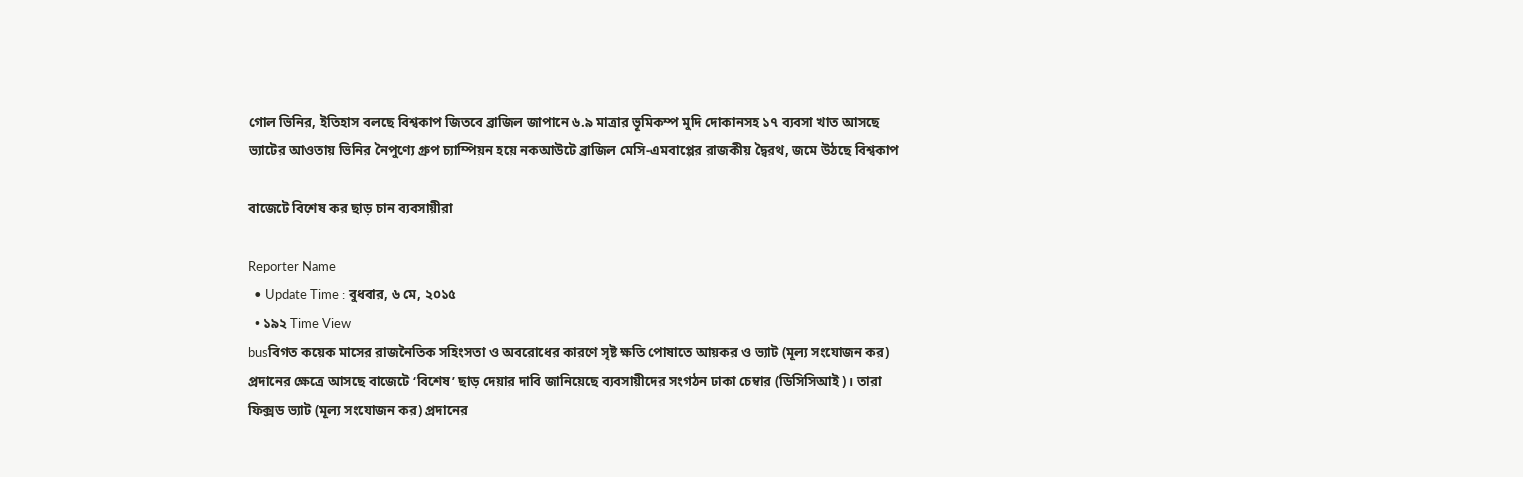গোল ভিনির, ইতিহাস বলছে বিশ্বকাপ জিতবে ব্রাজিল জাপানে ৬.৯ মাত্রার ভূমিকম্প মুদি দোকানসহ ১৭ ব্যবসা খাত আসছে ভ্যাটের আওতায় ভিনির নৈপুণ্যে গ্রুপ চ্যাম্পিয়ন হয়ে নকআউটে ব্রাজিল মেসি-এমবাপ্পের রাজকীয় দ্বৈরথ, জমে উঠছে বিশ্বকাপ

বাজেটে বিশেষ কর ছাড় চান ব্যবসায়ীরা

Reporter Name
  • Update Time : বুধবার, ৬ মে, ২০১৫
  • ১৯২ Time View
busবিগত কয়েক মাসের রাজনৈতিক সহিংসতা ও অবরোধের কারণে সৃষ্ট ক্ষতি পোষাতে আয়কর ও ভ্যাট (মূল্য সংযোজন কর) প্রদানের ক্ষেত্রে আসছে বাজেটে ‘বিশেষ’ ছাড় দেয়ার দাবি জানিয়েছে ব্যবসায়ীদের সংগঠন ঢাকা চেম্বার (ডিসিসিআই)। তারা ফিক্সড ভ্যাট (মূল্য সংযোজন কর) প্রদানের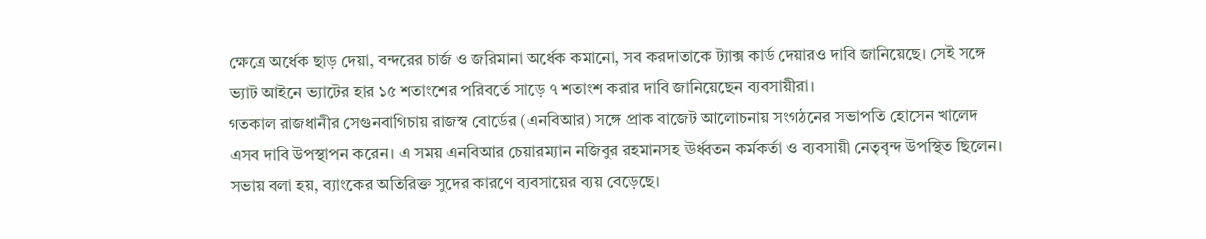ক্ষেত্রে অর্ধেক ছাড় দেয়া, বন্দরের চার্জ ও জরিমানা অর্ধেক কমানো, সব করদাতাকে ট্যাক্স কার্ড দেয়ারও দাবি জানিয়েছে। সেই সঙ্গে ভ্যাট আইনে ভ্যাটের হার ১৫ শতাংশের পরিবর্তে সাড়ে ৭ শতাংশ করার দাবি জানিয়েছেন ব্যবসায়ীরা।
গতকাল রাজধানীর সেগুনবাগিচায় রাজস্ব বোর্ডের (এনবিআর) সঙ্গে প্রাক বাজেট আলোচনায় সংগঠনের সভাপতি হোসেন খালেদ এসব দাবি উপস্থাপন করেন। এ সময় এনবিআর চেয়ারম্যান নজিবুর রহমানসহ ঊর্ধ্বতন কর্মকর্তা ও ব্যবসায়ী নেতৃবৃন্দ উপস্থিত ছিলেন। সভায় বলা হয়, ব্যাংকের অতিরিক্ত সুদের কারণে ব্যবসায়ের ব্যয় বেড়েছে।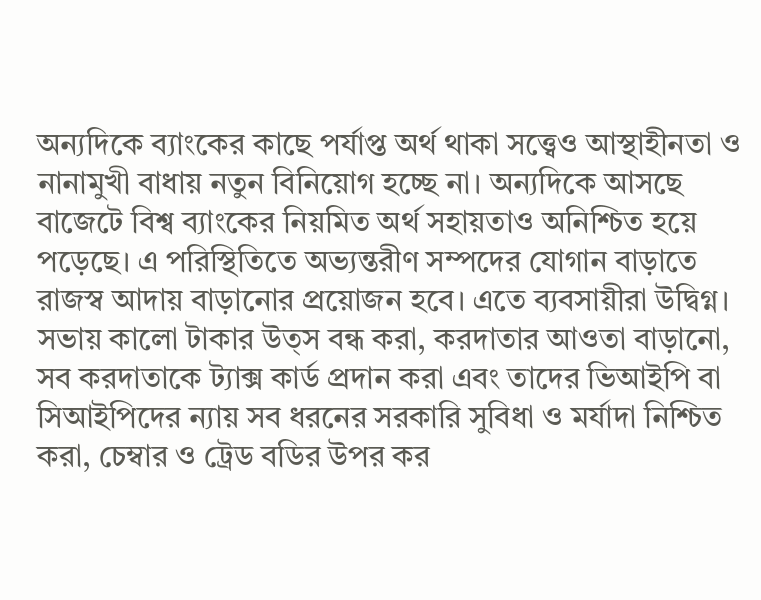অন্যদিকে ব্যাংকের কাছে পর্যাপ্ত অর্থ থাকা সত্ত্বেও আস্থাহীনতা ও নানামুখী বাধায় নতুন বিনিয়োগ হচ্ছে না। অন্যদিকে আসছে বাজেটে বিশ্ব ব্যাংকের নিয়মিত অর্থ সহায়তাও অনিশ্চিত হয়ে পড়েছে। এ পরিস্থিতিতে অভ্যন্তরীণ সম্পদের যোগান বাড়াতে রাজস্ব আদায় বাড়ানোর প্রয়োজন হবে। এতে ব্যবসায়ীরা উদ্বিগ্ন।
সভায় কালো টাকার উত্স বন্ধ করা, করদাতার আওতা বাড়ানো, সব করদাতাকে ট্যাক্স কার্ড প্রদান করা এবং তাদের ভিআইপি বা সিআইপিদের ন্যায় সব ধরনের সরকারি সুবিধা ও মর্যাদা নিশ্চিত করা, চেম্বার ও ট্রেড বডির উপর কর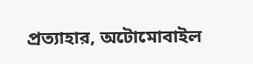প্রত্যাহার, অটোমোবাইল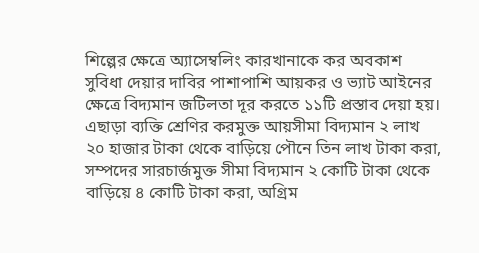শিল্পের ক্ষেত্রে অ্যাসেম্বলিং কারখানাকে কর অবকাশ সুবিধা দেয়ার দাবির পাশাপাশি আয়কর ও ভ্যাট আইনের ক্ষেত্রে বিদ্যমান জটিলতা দূর করতে ১১টি প্রস্তাব দেয়া হয়।
এছাড়া ব্যক্তি শ্রেণির করমুক্ত আয়সীমা বিদ্যমান ২ লাখ ২০ হাজার টাকা থেকে বাড়িয়ে পৌনে তিন লাখ টাকা করা, সম্পদের সারচার্জমুক্ত সীমা বিদ্যমান ২ কোটি টাকা থেকে বাড়িয়ে ৪ কোটি টাকা করা, অগ্রিম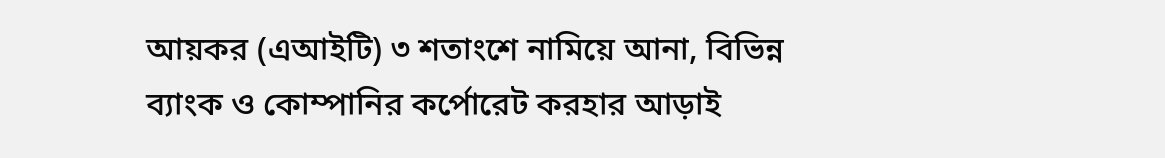আয়কর (এআইটি) ৩ শতাংশে নামিয়ে আনা, বিভিন্ন ব্যাংক ও কোম্পানির কর্পোরেট করহার আড়াই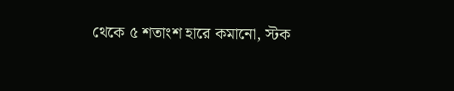থেকে ৫ শতাংশ হারে কমানো, স্টক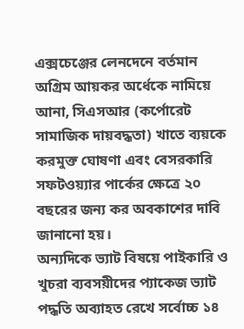এক্সচেঞ্জের লেনদেনে বর্তমান অগ্রিম আয়কর অর্ধেকে নামিয়ে আনা, সিএসআর (কর্পোরেট সামাজিক দায়বদ্ধতা) খাতে ব্যয়কে করমুক্ত ঘোষণা এবং বেসরকারি সফটওয়্যার পার্কের ক্ষেত্রে ২০ বছরের জন্য কর অবকাশের দাবি জানানো হয়।
অন্যদিকে ভ্যাট বিষয়ে পাইকারি ও খুচরা ব্যবসয়ীদের প্যাকেজ ভ্যাট পদ্ধতি অব্যাহত রেখে সর্বোচ্চ ১৪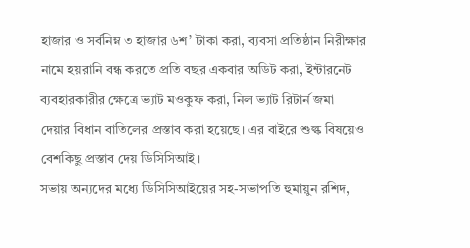হাজার ও সর্বনিম্ন ৩ হাজার ৬শ’ টাকা করা, ব্যবসা প্রতিষ্ঠান নিরীক্ষার নামে হয়রানি বন্ধ করতে প্রতি বছর একবার অডিট করা, ইন্টারনেট ব্যবহারকারীর ক্ষেত্রে ভ্যাট মওকুফ করা, নিল ভ্যাট রিটার্ন জমা দেয়ার বিধান বাতিলের প্রস্তাব করা হয়েছে। এর বাইরে শুল্ক বিষয়েও বেশকিছু প্রস্তাব দেয় ডিসিসিআই।
সভায় অন্যদের মধ্যে ডিসিসিআইয়ের সহ-সভাপতি হুমায়ুন রশিদ,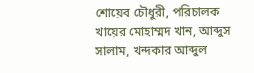শোয়েব চৌধুরী, পরিচালক খায়ের মোহাম্মদ খান, আব্দুস সালাম, খন্দকার আব্দুল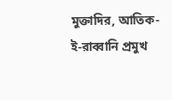মুক্তাদির, আতিক-ই-রাব্বানি প্রমুখ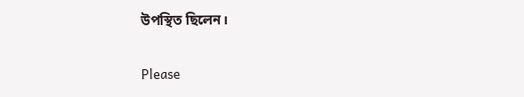উপস্থিত ছিলেন।

Please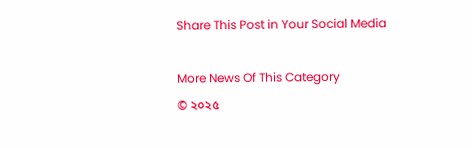Share This Post in Your Social Media

More News Of This Category
© ২০২৫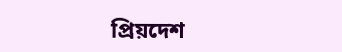প্রিয়দেশ